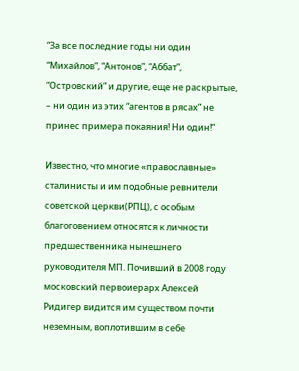“За все последние годы ни один “Михайлов”, “Антонов”, “Аббат”, “Островский” и другие, еще не раскрытые, – ни один из этих “агентов в рясах” не принес примера покаяния! Ни один!”

Известно, что многие «православные» сталинисты и им подобные ревнители советской церкви(РПЦ), с особым благоговением относятся к личности предшественника нынешнего руководителя МП. Почивший в 2008 году московский первоиерарх Алексей Ридигер видится им существом почти неземным, воплотившим в себе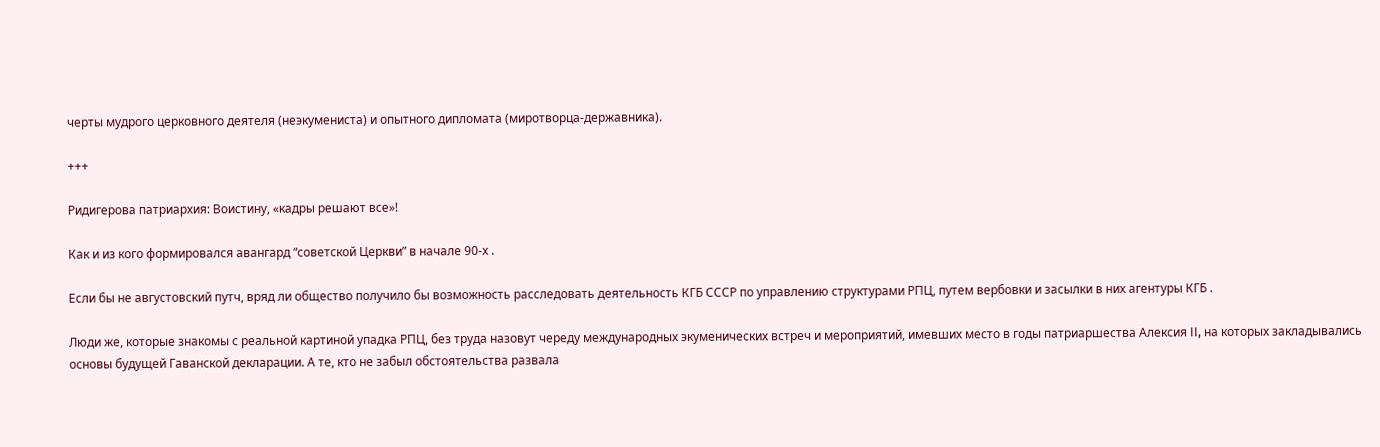черты мудрого церковного деятеля (неэкумениста) и опытного дипломата (миротворца-державника).

+++

Ридигерова патриархия: Воистину, «кадры решают все»!

Как и из кого формировался авангард “советской Церкви” в начале 90-х .

Если бы не августовский путч, вряд ли общество получило бы возможность расследовать деятельность КГБ СССР по управлению структурами РПЦ, путем вербовки и засылки в них агентуры КГБ .

Люди же, которые знакомы с реальной картиной упадка РПЦ, без труда назовут череду международных экуменических встреч и мероприятий, имевших место в годы патриаршества Алексия II, на которых закладывались основы будущей Гаванской декларации. А те, кто не забыл обстоятельства развала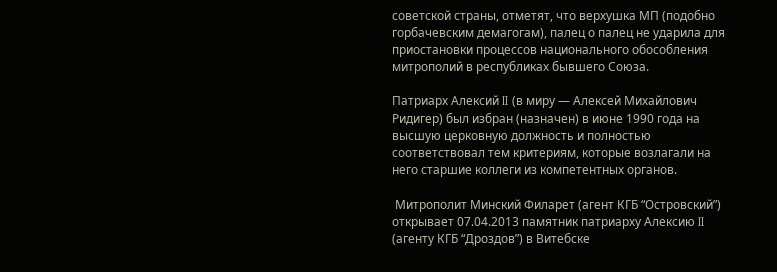советской страны, отметят, что верхушка МП (подобно горбачевским демагогам), палец о палец не ударила для приостановки процессов национального обособления митрополий в республиках бывшего Союза.

Патриарх Алексий II (в миру — Алексей Михайлович Ридигер) был избран (назначен) в июне 1990 года на высшую церковную должность и полностью соответствовал тем критериям, которые возлагали на него старшие коллеги из компетентных органов.

 Митрополит Минский Филарет (агент КГБ “Островский”) открывает 07.04.2013 памятник патриарху Алексию II (агенту КГБ “Дроздов”) в Витебске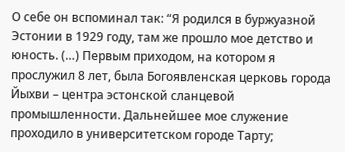О себе он вспоминал так: “Я родился в буржуазной Эстонии в 1929 году, там же прошло мое детство и юность. (…) Первым приходом, на котором я прослужил 8 лет, была Богоявленская церковь города Йыхви – центра эстонской сланцевой промышленности. Дальнейшее мое служение проходило в университетском городе Тарту;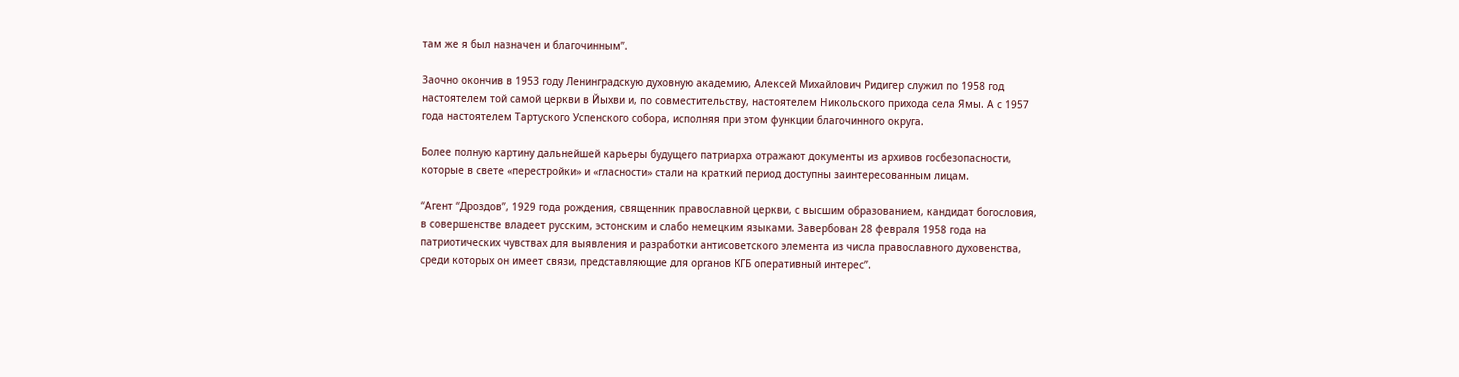там же я был назначен и благочинным”.

Заочно окончив в 1953 году Ленинградскую духовную академию, Алексей Михайлович Ридигер служил по 1958 год настоятелем той самой церкви в Йыхви и, по совместительству, настоятелем Никольского прихода села Ямы. А с 1957 года настоятелем Тартуского Успенского собора, исполняя при этом функции благочинного округа.

Более полную картину дальнейшей карьеры будущего патриарха отражают документы из архивов госбезопасности, которые в свете «перестройки» и «гласности» стали на краткий период доступны заинтересованным лицам.

“Агент “Дроздов”, 1929 года рождения, священник православной церкви, с высшим образованием, кандидат богословия, в совершенстве владеет русским, эстонским и слабо немецким языками. Завербован 28 февраля 1958 года на патриотических чувствах для выявления и разработки антисоветского элемента из числа православного духовенства, среди которых он имеет связи, представляющие для органов КГБ оперативный интерес”.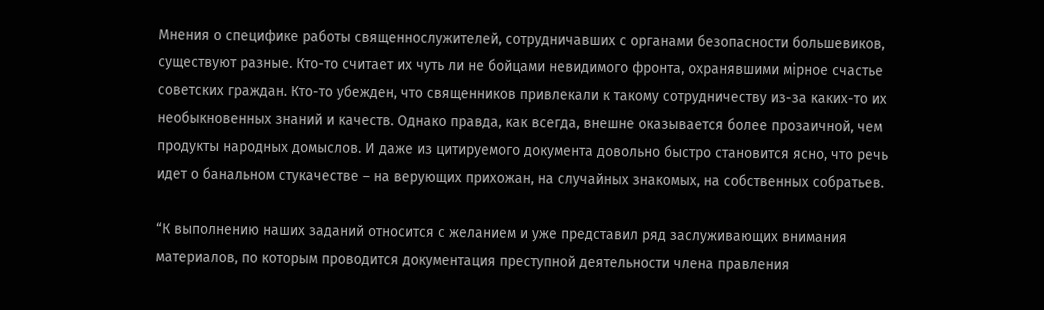Мнения о специфике работы священнослужителей, сотрудничавших с органами безопасности большевиков, существуют разные. Кто-то считает их чуть ли не бойцами невидимого фронта, охранявшими мiрное счастье советских граждан. Кто-то убежден, что священников привлекали к такому сотрудничеству из-за каких-то их необыкновенных знаний и качеств. Однако правда, как всегда, внешне оказывается более прозаичной, чем продукты народных домыслов. И даже из цитируемого документа довольно быстро становится ясно, что речь идет о банальном стукачестве – на верующих прихожан, на случайных знакомых, на собственных собратьев.

“К выполнению наших заданий относится с желанием и уже представил ряд заслуживающих внимания материалов, по которым проводится документация преступной деятельности члена правления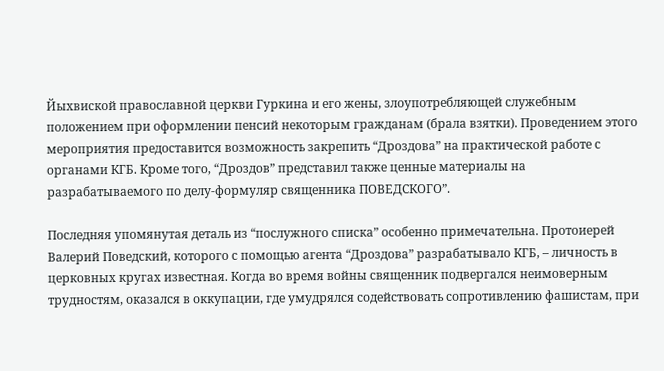Йыхвиской православной церкви Гуркина и его жены, злоупотребляющей служебным положением при оформлении пенсий некоторым гражданам (брала взятки). Проведением этого мероприятия предоставится возможность закрепить “Дроздова” на практической работе с органами КГБ. Кроме того, “Дроздов” представил также ценные материалы на разрабатываемого по делу-формуляр священника ПОВЕДСКОГО”.

Последняя упомянутая деталь из “послужного списка” особенно примечательна. Протоиерей Валерий Поведский, которого с помощью агента “Дроздова” разрабатывало КГБ, – личность в церковных кругах известная. Когда во время войны священник подвергался неимоверным трудностям, оказался в оккупации, где умудрялся содействовать сопротивлению фашистам, при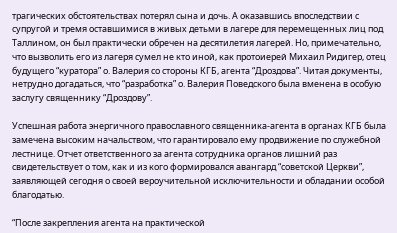трагических обстоятельствах потерял сына и дочь. А оказавшись впоследствии с супругой и тремя оставшимися в живых детьми в лагере для перемещенных лиц под Таллином, он был практически обречен на десятилетия лагерей. Но, примечательно, что вызволить его из лагеря сумел не кто иной, как протоиерей Михаил Ридигер, отец будущего “куратора” о. Валерия со стороны КГБ, агента “Дроздова”. Читая документы, нетрудно догадаться, что “разработка” о. Валерия Поведского была вменена в особую заслугу священнику “Дроздову”.

Успешная работа энергичного православного священника-агента в органах КГБ была замечена высоким начальством, что гарантировало ему продвижение по служебной лестнице. Отчет ответственного за агента сотрудника органов лишний раз свидетельствует о том, как и из кого формировался авангард “советской Церкви”, заявляющей сегодня о своей вероучительной исключительности и обладании особой благодатью.

“После закрепления агента на практической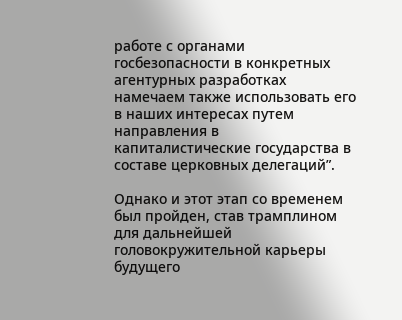работе с органами госбезопасности в конкретных агентурных разработках намечаем также использовать его в наших интересах путем направления в капиталистические государства в составе церковных делегаций”.

Однако и этот этап со временем был пройден, став трамплином для дальнейшей головокружительной карьеры будущего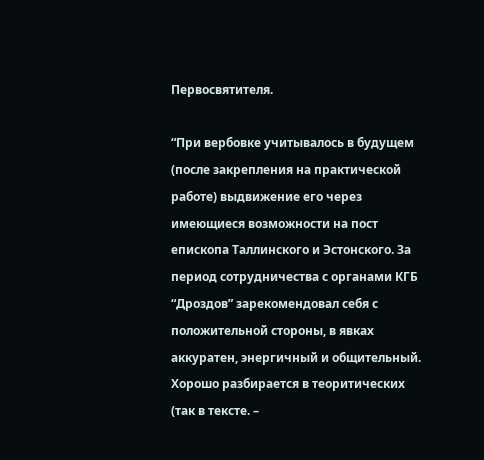Первосвятителя.

“При вербовке учитывалось в будущем (после закрепления на практической работе) выдвижение его через имеющиеся возможности на пост епископа Таллинского и Эстонского. За период сотрудничества с органами КГБ “Дроздов” зарекомендовал себя с положительной стороны, в явках аккуратен, энергичный и общительный. Хорошо разбирается в теоритических (так в тексте. –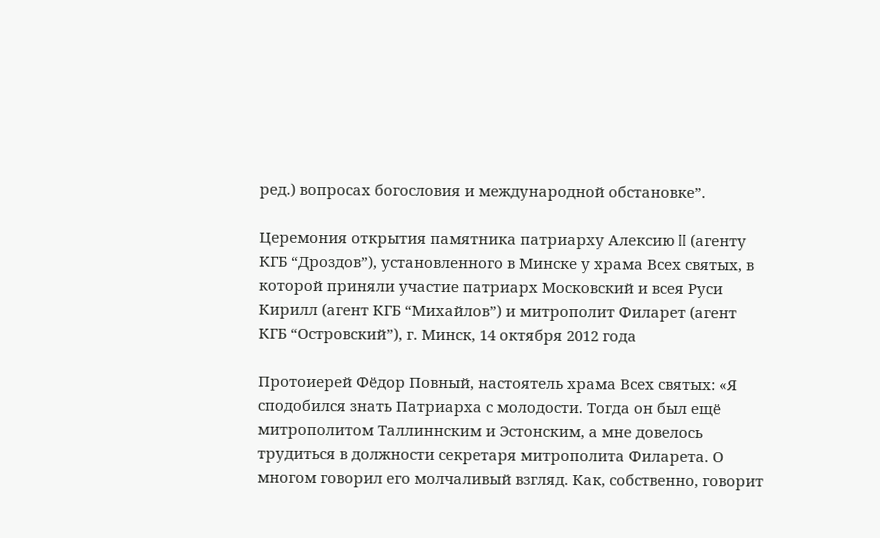ред.) вопросах богословия и международной обстановке”.

Церемония открытия памятника патриарху Алексию II (агенту КГБ “Дроздов”), установленного в Минске у храма Всех святых, в которой приняли участие патриарх Московский и всея Руси Кирилл (агент КГБ “Михайлов”) и митрополит Филарет (агент КГБ “Островский”), г. Минск, 14 октября 2012 года

Протоиерей Фёдор Повный, настоятель храма Всех святых: «Я сподобился знать Патриарха с молодости. Тогда он был ещё митрополитом Таллиннским и Эстонским, а мне довелось трудиться в должности секретаря митрополита Филарета. О многом говорил его молчаливый взгляд. Как, собственно, говорит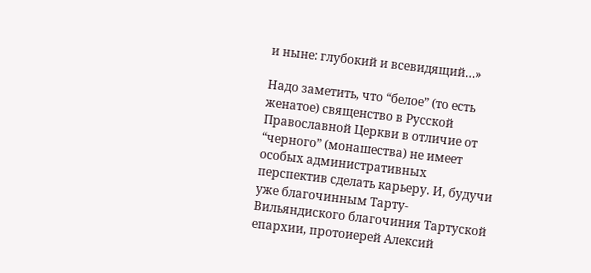и ныне: глубокий и всевидящий…»

Надо заметить, что “белое” (то есть женатое) священство в Русской Православной Церкви в отличие от “черного” (монашества) не имеет особых административных перспектив сделать карьеру. И, будучи уже благочинным Тарту-Вильяндиского благочиния Тартуской епархии, протоиерей Алексий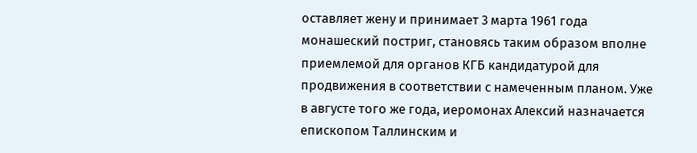оставляет жену и принимает 3 марта 1961 года монашеский постриг, становясь таким образом вполне приемлемой для органов КГБ кандидатурой для продвижения в соответствии с намеченным планом. Уже в августе того же года, иеромонах Алексий назначается епископом Таллинским и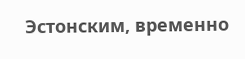Эстонским, временно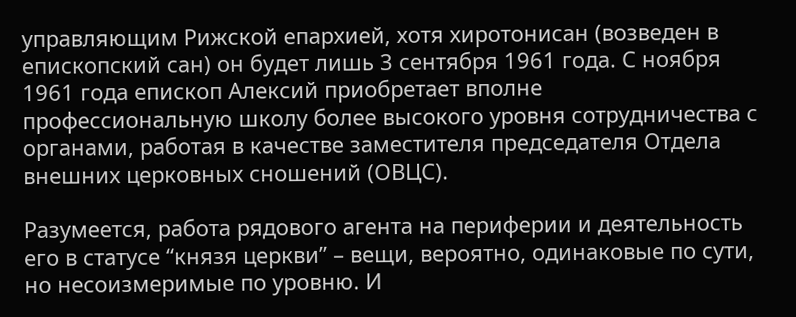управляющим Рижской епархией, хотя хиротонисан (возведен в епископский сан) он будет лишь 3 сентября 1961 года. С ноября 1961 года епископ Алексий приобретает вполне профессиональную школу более высокого уровня сотрудничества с органами, работая в качестве заместителя председателя Отдела внешних церковных сношений (ОВЦС).

Разумеется, работа рядового агента на периферии и деятельность его в статусе “князя церкви” – вещи, вероятно, одинаковые по сути, но несоизмеримые по уровню. И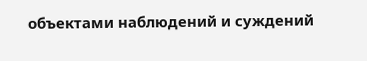объектами наблюдений и суждений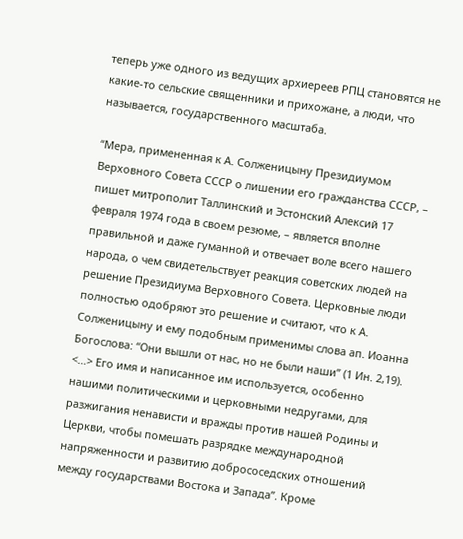теперь уже одного из ведущих архиереев РПЦ становятся не какие-то сельские священники и прихожане, а люди, что называется, государственного масштаба.

“Мера, примененная к А. Солженицыну Президиумом Верховного Совета СССР о лишении его гражданства СССР, – пишет митрополит Таллинский и Эстонский Алексий 17 февраля 1974 года в своем резюме, – является вполне правильной и даже гуманной и отвечает воле всего нашего народа, о чем свидетельствует реакция советских людей на решение Президиума Верховного Совета. Церковные люди полностью одобряют это решение и считают, что к А. Солженицыну и ему подобным применимы слова ап. Иоанна Богослова: “Они вышли от нас, но не были наши” (1 Ин. 2,19). <…> Его имя и написанное им используется, особенно нашими политическими и церковными недругами, для разжигания ненависти и вражды против нашей Родины и Церкви, чтобы помешать разрядке международной напряженности и развитию добрососедских отношений между государствами Востока и Запада”. Кроме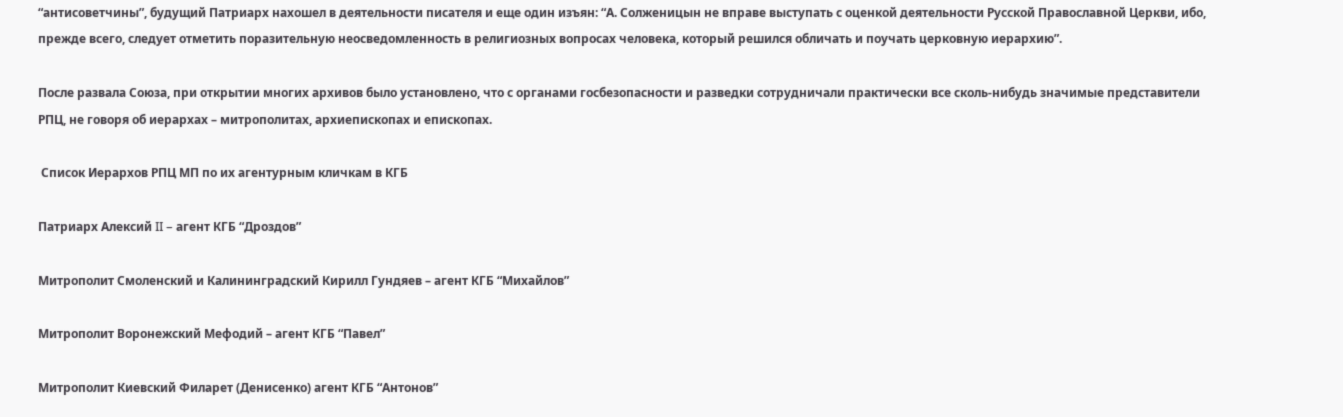“антисоветчины”, будущий Патриарх нахошел в деятельности писателя и еще один изъян: “А. Солженицын не вправе выступать с оценкой деятельности Русской Православной Церкви, ибо, прежде всего, следует отметить поразительную неосведомленность в религиозных вопросах человека, который решился обличать и поучать церковную иерархию”.

После развала Союза, при открытии многих архивов было установлено, что с органами госбезопасности и разведки сотрудничали практически все сколь-нибудь значимые представители РПЦ, не говоря об иерархах – митрополитах, архиепископах и епископах.

 Список Иерархов РПЦ МП по их агентурным кличкам в КГБ

Патриарх Алексий II – агент КГБ “Дроздов”

Митрополит Смоленский и Калининградский Кирилл Гундяев – агент КГБ “Михайлов”

Митрополит Воронежский Мефодий – агент КГБ “Павел”

Митрополит Киевский Филарет (Денисенко) агент КГБ “Антонов”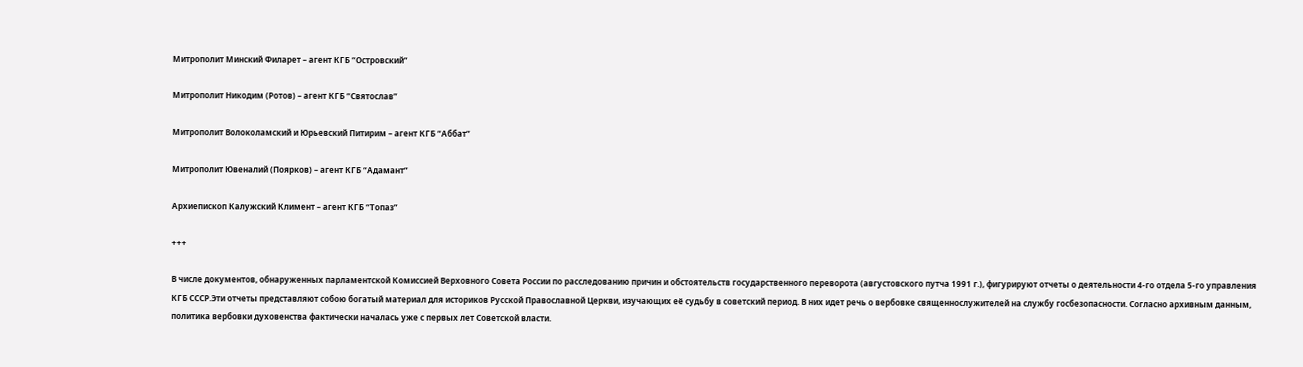Митрополит Минский Филарет – агент КГБ “Островский”

Митрополит Никодим (Ротов) – агент КГБ “Святослав”

Митрополит Волоколамский и Юрьевский Питирим – агент КГБ “Аббат”

Митрополит Ювеналий (Поярков) – агент КГБ “Адамант”

Архиепископ Калужский Климент – агент КГБ “Топаз”

+++

В числе документов, обнаруженных парламентской Комиссией Верховного Совета России по расследованию причин и обстоятельств государственного переворота (августовского путча 1991 г.), фигурируют отчеты о деятельности 4-го отдела 5-го управления КГБ СССР.Эти отчеты представляют собою богатый материал для историков Русской Православной Церкви, изучающих её судьбу в советский период. В них идет речь о вербовке священнослужителей на службу госбезопасности. Согласно архивным данным, политика вербовки духовенства фактически началась уже с первых лет Советской власти.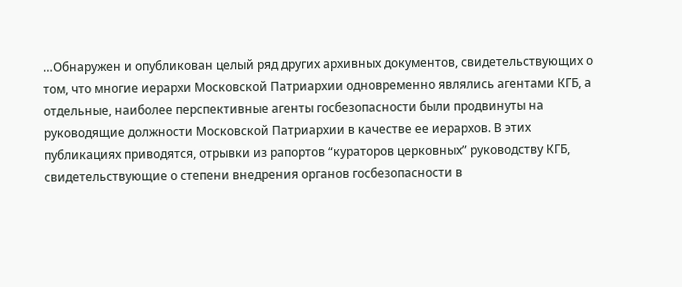…Обнаружен и опубликован целый ряд других архивных документов, свидетельствующих о том, что многие иерархи Московской Патриархии одновременно являлись агентами КГБ, а отдельные, наиболее перспективные агенты госбезопасности были продвинуты на руководящие должности Московской Патриархии в качестве ее иерархов. В этих публикациях приводятся, отрывки из рапортов “кураторов церковных” руководству КГБ, свидетельствующие о степени внедрения органов госбезопасности в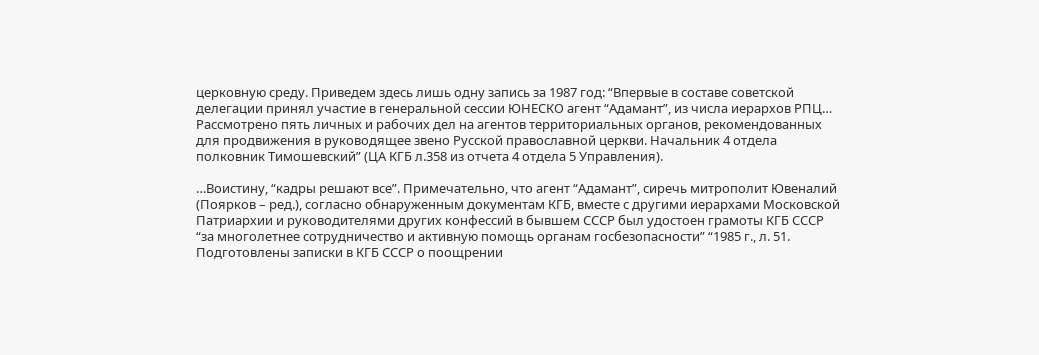церковную среду. Приведем здесь лишь одну запись за 1987 год: “Впервые в составе советской делегации принял участие в генеральной сессии ЮНЕСКО агент “Адамант”, из числа иерархов РПЦ… Рассмотрено пять личных и рабочих дел на агентов территориальных органов, рекомендованных для продвижения в руководящее звено Русской православной церкви. Начальник 4 отдела полковник Тимошевский” (ЦА КГБ л.358 из отчета 4 отдела 5 Управления).

…Воистину, “кадры решают все”. Примечательно, что агент “Адамант”, сиречь митрополит Ювеналий (Поярков – ред.), согласно обнаруженным документам КГБ, вместе с другими иерархами Московской Патриархии и руководителями других конфессий в бывшем СССР был удостоен грамоты КГБ СССР “за многолетнее сотрудничество и активную помощь органам госбезопасности” “1985 г., л. 51. Подготовлены записки в КГБ СССР о поощрении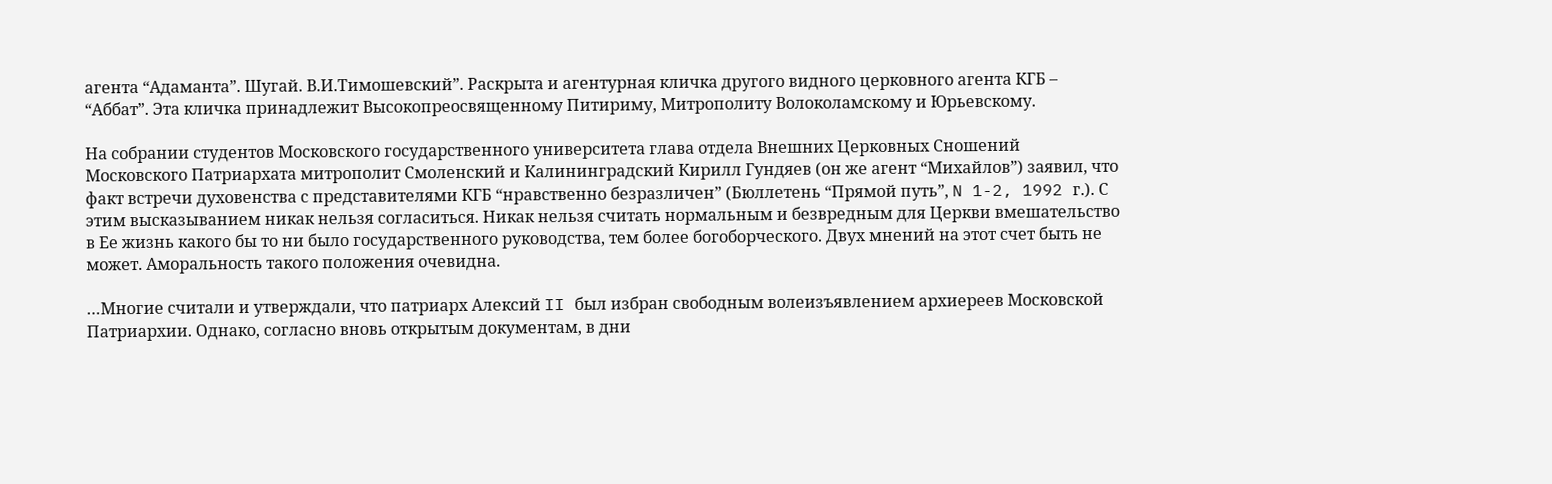агента “Адаманта”. Шугай. В.И.Тимошевский”. Раскрыта и агентурная кличка другого видного церковного агента КГБ – “Аббат”. Эта кличка принадлежит Высокопреосвященному Питириму, Митрополиту Волоколамскому и Юрьевскому.

На собрании студентов Московского государственного университета глава отдела Внешних Церковных Сношений Московского Патриархата митрополит Смоленский и Калининградский Кирилл Гундяев (он же агент “Михайлов”) заявил, что факт встречи духовенства с представителями КГБ “нравственно безразличен” (Бюллетень “Прямой путь”, N 1-2, 1992 г.). С этим высказыванием никак нельзя согласиться. Никак нельзя считать нормальным и безвредным для Церкви вмешательство в Ее жизнь какого бы то ни было государственного руководства, тем более богоборческого. Двух мнений на этот счет быть не может. Аморальность такого положения очевидна.

…Многие считали и утверждали, что патриарх Алексий II был избран свободным волеизъявлением архиереев Московской Патриархии. Однако, согласно вновь открытым документам, в дни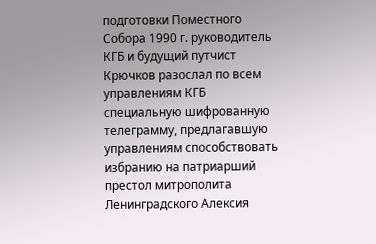подготовки Поместного Собора 1990 г. руководитель КГБ и будущий путчист Крючков разослал по всем управлениям КГБ специальную шифрованную телеграмму, предлагавшую управлениям способствовать избранию на патриарший престол митрополита Ленинградского Алексия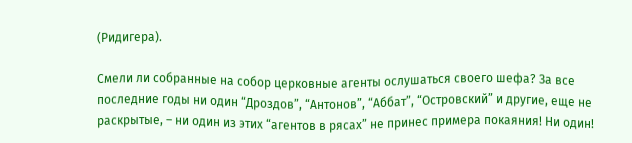(Ридигера).

Смели ли собранные на собор церковные агенты ослушаться своего шефа? За все последние годы ни один “Дроздов”, “Антонов”, “Аббат”, “Островский” и другие, еще не раскрытые, – ни один из этих “агентов в рясах” не принес примера покаяния! Ни один!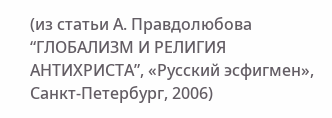(из статьи А. Правдолюбова “ГЛОБАЛИЗМ И РЕЛИГИЯ АНТИХРИСТА”, «Русский эсфигмен», Санкт-Петербург, 2006)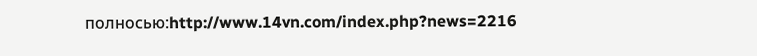полносью:http://www.14vn.com/index.php?news=2216